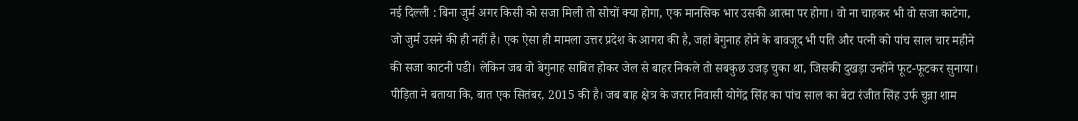नई दिल्ली : बिना जुर्म अगर किसी को सजा मिली तो सोचों क्या होगा, एक मानसिक भार उसकी आत्मा पर होगा। वो ना चाहकर भी वो सजा काटेगा, जो जुर्म उसने की ही नहीं है। एक ऐसा ही मामला उत्तर प्रदेश के आगरा की है, जहां बेगुनाह होने के बावजूद भी पति और पत्नी को पांच साल चार महीने की सजा काटनी पडी। लेकिन जब वो बेगुनाह साबित होकर जेल से बाहर निकले तो सबकुछ उजड़ चुका था, जिसकी दुखड़ा उन्होंने फूट-फूटकर सुनाया।
पीड़िता ने बताया कि, बात एक सितंबर, 2015 की है। जब बाह क्षेत्र के जरार निवासी योगेंद्र सिंह का पांच साल का बेटा रंजीत सिंह उर्फ चुन्ना शाम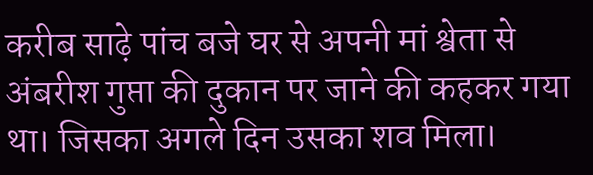करीब साढ़े पांच बजे घर से अपनी मां श्वेता से अंबरीश गुप्ता की दुकान पर जाने की कहकर गया था। जिसका अगले दिन उसका शव मिला।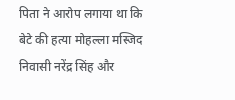पिता ने आरोप लगाया था कि बेटे की हत्या मोहल्ला मस्जिद निवासी नरेंद्र सिंह और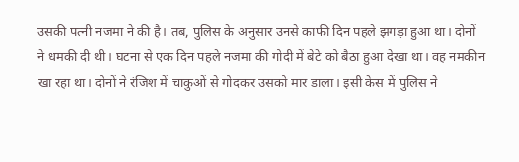उसकी पत्नी नजमा ने की है। तब, पुलिस के अनुसार उनसे काफी दिन पहले झगड़ा हुआ था। दोनों ने धमकी दी थी। घटना से एक दिन पहले नजमा की गोदी में बेटे को बैठा हुआ देखा था। वह नमकीन खा रहा था। दोनों ने रंजिश में चाकुओं से गोदकर उसको मार डाला। इसी केस में पुलिस ने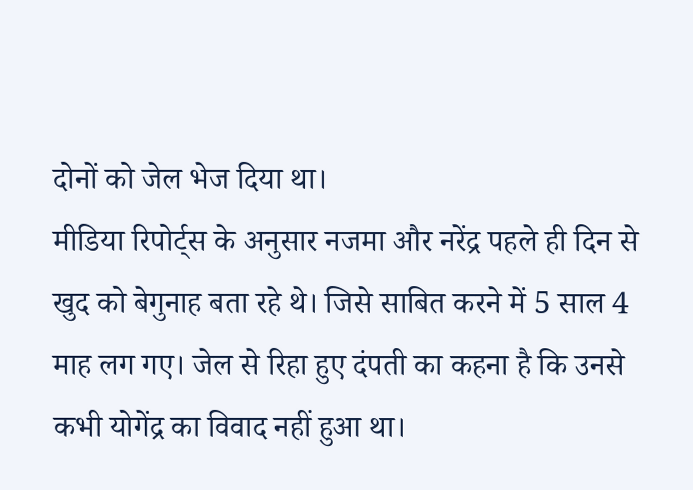दोनों को जेल भेज दिया था।
मीडिया रिपोर्ट्स के अनुसार नजमा और नरेंद्र पहले ही दिन से खुद को बेगुनाह बता रहे थे। जिसे साबित करने में 5 साल 4 माह लग गए। जेल से रिहा हुए दंपती का कहना है कि उनसे कभी योगेंद्र का विवाद नहीं हुआ था।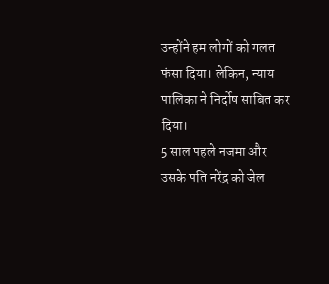उन्होंने हम लोगों को गलत फंसा दिया। लेकिन, न्याय पालिका ने निर्दोष साबित कर दिया।
5 साल पहले नजमा और उसके पति नरेंद्र को जेल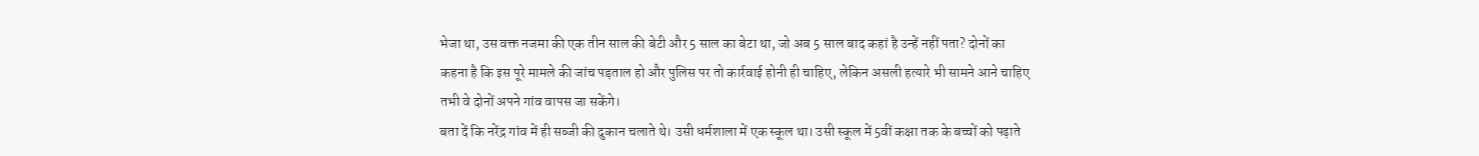भेजा था, उस वक्त नजमा की एक तीन साल की बेटी और 5 साल का बेटा था, जो अब 5 साल बाद कहां है उन्हें नहीं पता? दोनों का कहना है कि इस पूरे मामले की जांच पड़ताल हो और पुलिस पर तो कार्रवाई होनी ही चाहिए, लेकिन असली हत्यारे भी सामने आने चाहिए तभी वे दोनों अपने गांव वापस जा सकेंगे।
बता दें कि नरेंद्र गांव में ही सब्जी की दुकान चलाते थे। उसी धर्मशाला में एक स्कूल था। उसी स्कूल में 5वीं कक्षा तक के बच्चों को पढ़ाते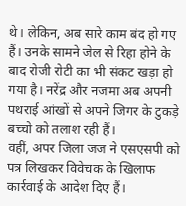थे। लेकिन, अब सारे काम बंद हो गए हैं। उनके सामने जेल से रिहा होने के बाद रोजी रोटी का भी संकट खड़ा हो गया है। नरेंद्र और नजमा अब अपनी पथराई आंखों से अपने जिगर के टुकड़े बच्चो को तलाश रही हैं।
वहीं, अपर जिला जज ने एसएसपी को पत्र लिखकर विवेचक के खिलाफ कार्रवाई के आदेश दिए हैं।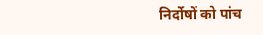निर्दोषों को पांच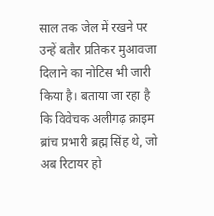साल तक जेल में रखने पर उन्हें बतौर प्रतिकर मुआवजा दिलाने का नोटिस भी जारी किया है। बताया जा रहा है कि विवेचक अलीगढ़ क्राइम ब्रांच प्रभारी ब्रह्म सिंह थे, जो अब रिटायर हो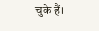चुके हैं।